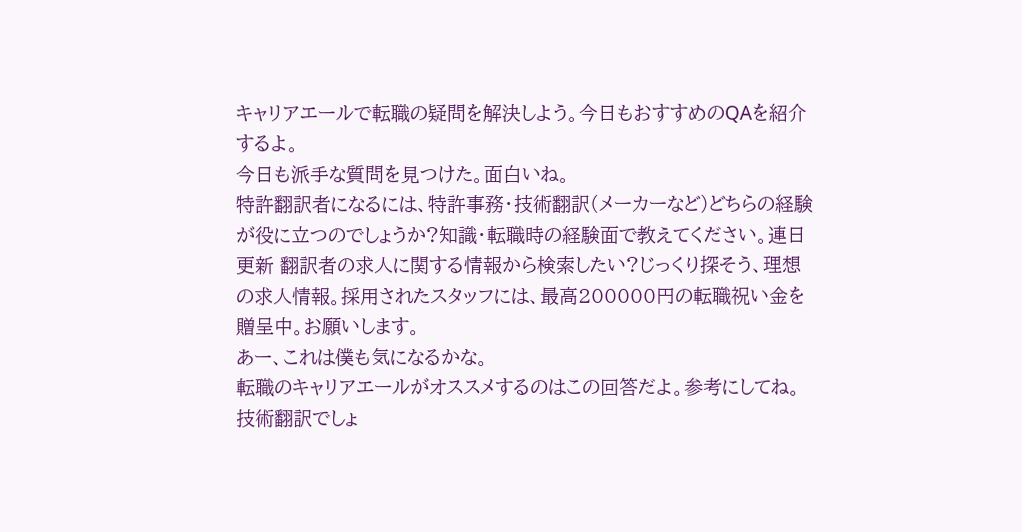キャリアエールで転職の疑問を解決しよう。今日もおすすめのQAを紹介するよ。
今日も派手な質問を見つけた。面白いね。
特許翻訳者になるには、特許事務・技術翻訳(メーカーなど)どちらの経験が役に立つのでしょうか?知識・転職時の経験面で教えてください。連日更新 翻訳者の求人に関する情報から検索したい?じっくり探そう、理想の求人情報。採用されたスタッフには、最高200000円の転職祝い金を贈呈中。お願いします。
あー、これは僕も気になるかな。
転職のキャリアエールがオススメするのはこの回答だよ。参考にしてね。
技術翻訳でしょ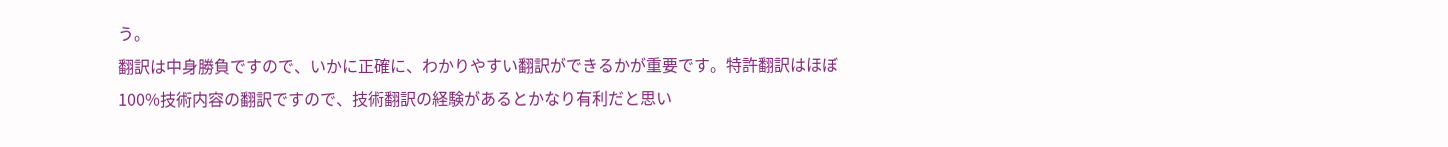う。
翻訳は中身勝負ですので、いかに正確に、わかりやすい翻訳ができるかが重要です。特許翻訳はほぼ100%技術内容の翻訳ですので、技術翻訳の経験があるとかなり有利だと思い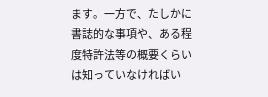ます。一方で、たしかに書誌的な事項や、ある程度特許法等の概要くらいは知っていなければい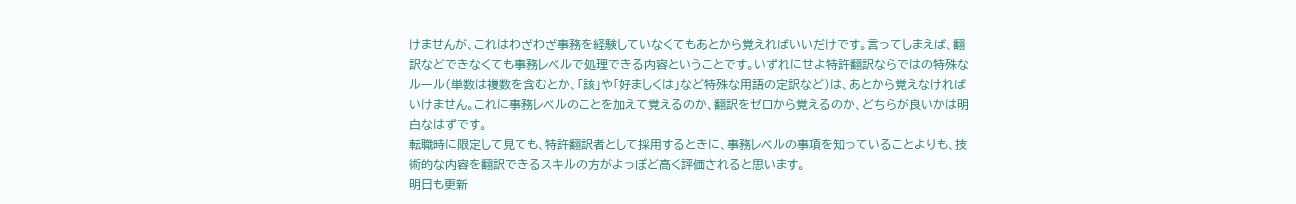けませんが、これはわざわざ事務を経験していなくてもあとから覚えればいいだけです。言ってしまえば、翻訳などできなくても事務レベルで処理できる内容ということです。いずれにせよ特許翻訳ならではの特殊なルール(単数は複数を含むとか、「該」や「好ましくは」など特殊な用語の定訳など)は、あとから覚えなければいけません。これに事務レベルのことを加えて覚えるのか、翻訳をゼロから覚えるのか、どちらが良いかは明白なはずです。
転職時に限定して見ても、特許翻訳者として採用するときに、事務レベルの事項を知っていることよりも、技術的な内容を翻訳できるスキルの方がよっぽど高く評価されると思います。
明日も更新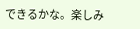できるかな。楽しみ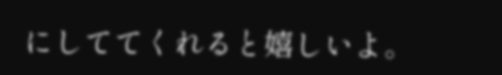にしててくれると嬉しいよ。